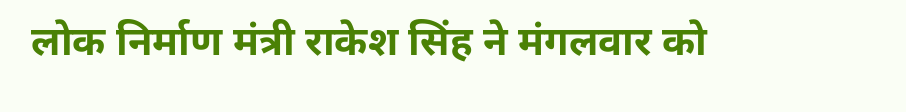लोक निर्माण मंत्री राकेश सिंह ने मंगलवार को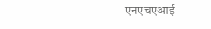एनएचएआई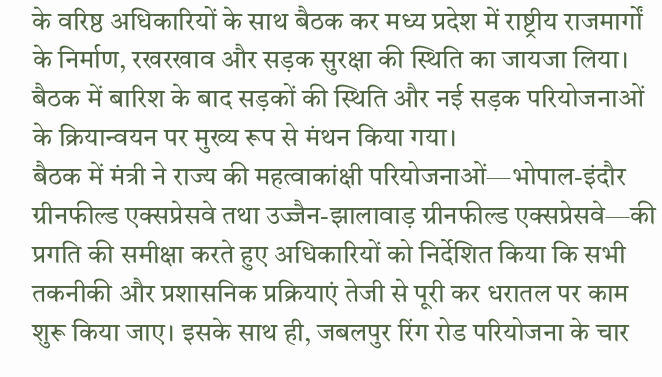के वरिष्ठ अधिकारियों के साथ बैठक कर मध्य प्रदेश में राष्ट्रीय राजमार्गों के निर्माण, रखरखाव और सड़क सुरक्षा की स्थिति का जायजा लिया। बैठक में बारिश के बाद सड़कों की स्थिति और नई सड़क परियोजनाओं के क्रियान्वयन पर मुख्य रूप से मंथन किया गया।
बैठक में मंत्री ने राज्य की महत्वाकांक्षी परियोजनाओं—भोपाल-इंदौर ग्रीनफील्ड एक्सप्रेसवे तथा उज्जैन-झालावाड़ ग्रीनफील्ड एक्सप्रेसवे—की प्रगति की समीक्षा करते हुए अधिकारियों को निर्देशित किया कि सभी तकनीकी और प्रशासनिक प्रक्रियाएं तेजी से पूरी कर धरातल पर काम शुरू किया जाए। इसके साथ ही, जबलपुर रिंग रोड परियोजना के चार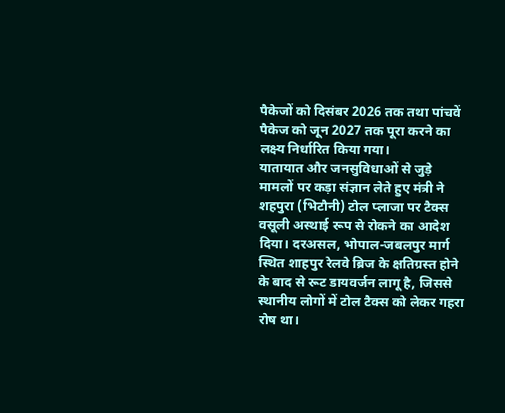पैकेजों को दिसंबर 2026 तक तथा पांचवें पैकेज को जून 2027 तक पूरा करने का लक्ष्य निर्धारित किया गया।
यातायात और जनसुविधाओं से जुड़े मामलों पर कड़ा संज्ञान लेते हुए मंत्री ने शहपुरा (भिटौनी) टोल प्लाजा पर टैक्स वसूली अस्थाई रूप से रोकने का आदेश दिया। दरअसल, भोपाल-जबलपुर मार्ग स्थित शाहपुर रेलवे ब्रिज के क्षतिग्रस्त होने के बाद से रूट डायवर्जन लागू है, जिससे स्थानीय लोगों में टोल टैक्स को लेकर गहरा रोष था।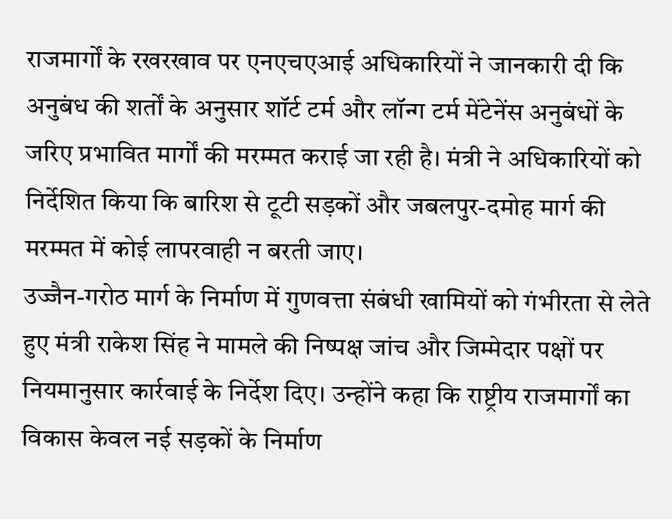राजमार्गों के रखरखाव पर एनएचएआई अधिकारियों ने जानकारी दी कि अनुबंध की शर्तों के अनुसार शॉर्ट टर्म और लॉन्ग टर्म मेंटेनेंस अनुबंधों के जरिए प्रभावित मार्गों की मरम्मत कराई जा रही है। मंत्री ने अधिकारियों को निर्देशित किया कि बारिश से टूटी सड़कों और जबलपुर-दमोह मार्ग की मरम्मत में कोई लापरवाही न बरती जाए।
उज्जैन-गरोठ मार्ग के निर्माण में गुणवत्ता संबंधी खामियों को गंभीरता से लेते हुए मंत्री राकेश सिंह ने मामले की निष्पक्ष जांच और जिम्मेदार पक्षों पर नियमानुसार कार्रवाई के निर्देश दिए। उन्होंने कहा कि राष्ट्रीय राजमार्गों का विकास केवल नई सड़कों के निर्माण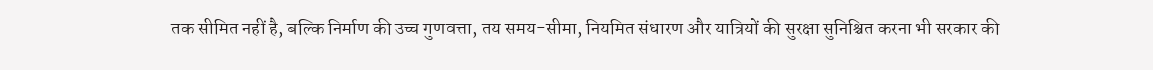तक सीमित नहीं है, बल्कि निर्माण की उच्च गुणवत्ता, तय समय-सीमा, नियमित संधारण और यात्रियों की सुरक्षा सुनिश्चित करना भी सरकार की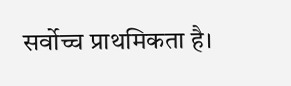सर्वोच्च प्राथमिकता है।